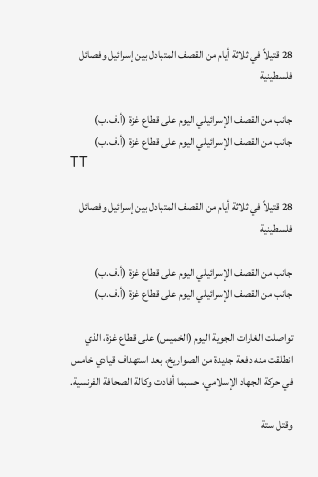28 قتيلاً في ثلاثة أيام من القصف المتبادل بين إسرائيل وفصائل فلسطينية

جانب من القصف الإسرائيلي اليوم على قطاع غزة (أ.ف.ب)
جانب من القصف الإسرائيلي اليوم على قطاع غزة (أ.ف.ب)
TT

28 قتيلاً في ثلاثة أيام من القصف المتبادل بين إسرائيل وفصائل فلسطينية

جانب من القصف الإسرائيلي اليوم على قطاع غزة (أ.ف.ب)
جانب من القصف الإسرائيلي اليوم على قطاع غزة (أ.ف.ب)

تواصلت الغارات الجوية اليوم (الخميس) على قطاع غزة، الذي انطلقت منه دفعة جديدة من الصواريخ، بعد استهداف قيادي خامس في حركة الجهاد الإسلامي، حسبما أفادت وكالة الصحافة الفرنسية.

وقتل ستة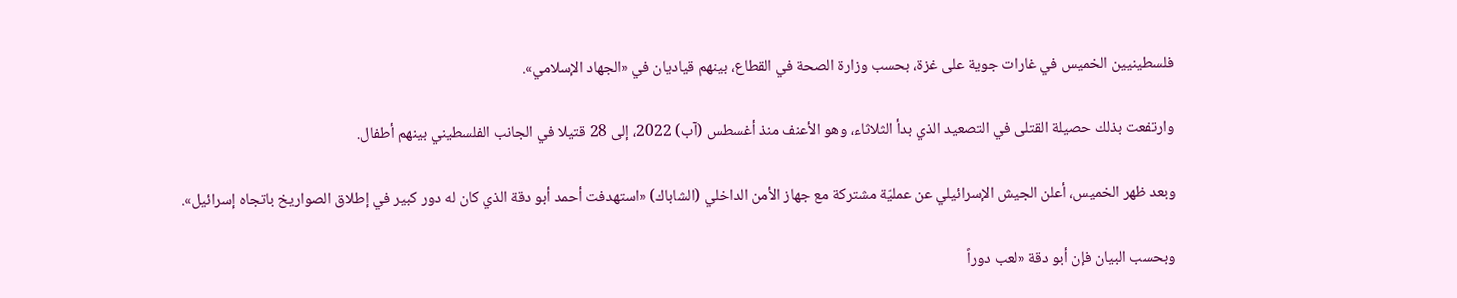فلسطينيين الخميس في غارات جوية على غزة، بحسب وزارة الصحة في القطاع، بينهم قياديان في «الجهاد الإسلامي».

وارتفعت بذلك حصيلة القتلى في التصعيد الذي بدأ الثلاثاء، وهو الأعنف منذ أغسطس (آب) 2022، إلى 28 قتيلا في الجانب الفلسطيني بينهم أطفال.

وبعد ظهر الخميس، أعلن الجيش الإسرائيلي عن عمليّة مشتركة مع جهاز الأمن الداخلي (الشاباك) «استهدفت أحمد أبو دقة الذي كان له دور كبير في إطلاق الصواريخ باتجاه إسرائيل».

وبحسب البيان فإن أبو دقة «لعب دوراً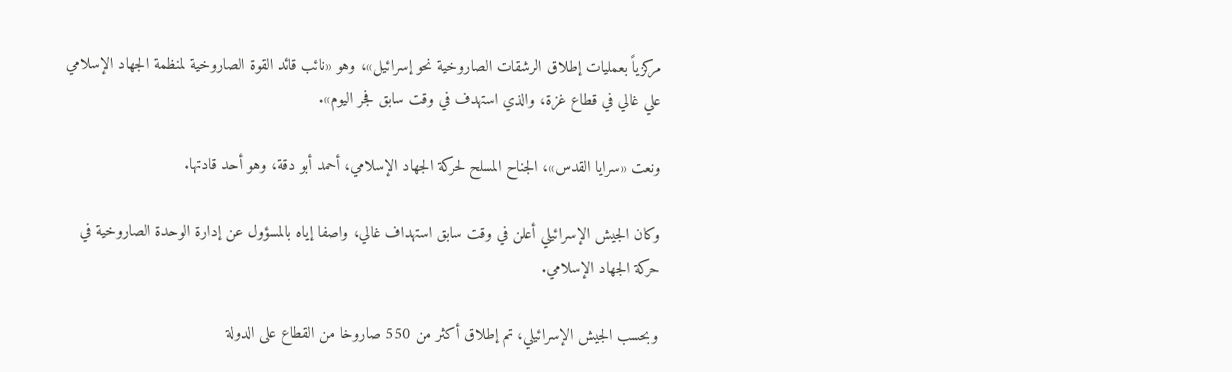مركزياً بعمليات إطلاق الرشقات الصاروخية نحو إسرائيل»، وهو «نائب قائد القوة الصاروخية لمنظمة الجهاد الإسلامي علي غالي في قطاع غزة، والذي استهدف في وقت سابق فجر اليوم».

ونعت «سرايا القدس»، الجناح المسلح لحركة الجهاد الإسلامي، أحمد أبو دقة، وهو أحد قادتها.

وكان الجيش الإسرائيلي أعلن في وقت سابق استهداف غالي، واصفا إياه بالمسؤول عن إدارة الوحدة الصاروخية في حركة الجهاد الإسلامي.

وبحسب الجيش الإسرائيلي، تم إطلاق أكثر من 550 صاروخا من القطاع على الدولة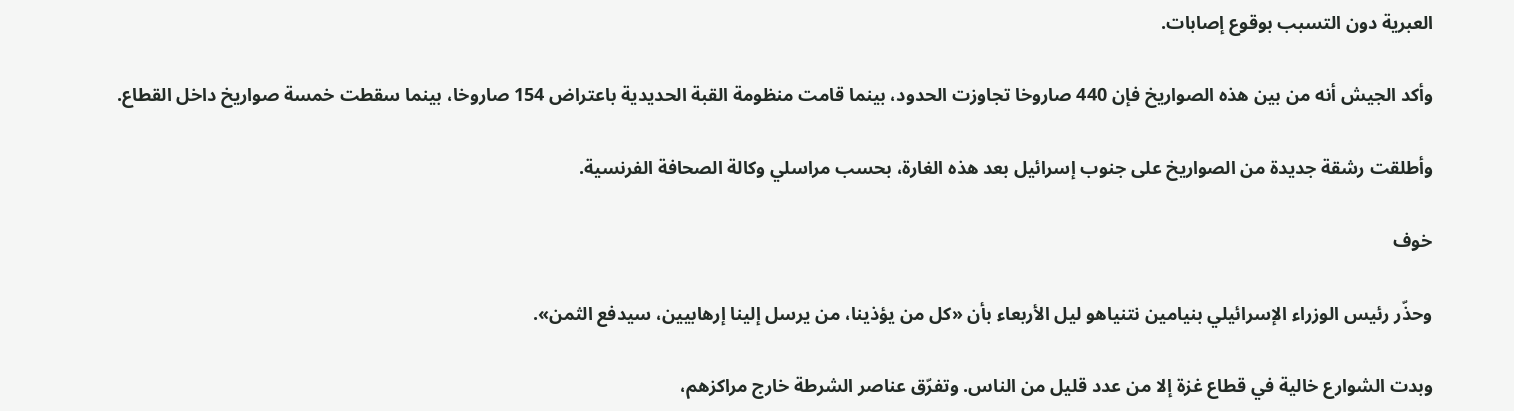العبرية دون التسبب بوقوع إصابات.

وأكد الجيش أنه من بين هذه الصواريخ فإن 440 صاروخا تجاوزت الحدود، بينما قامت منظومة القبة الحديدية باعتراض 154 صاروخا، بينما سقطت خمسة صواريخ داخل القطاع.

وأطلقت رشقة جديدة من الصواريخ على جنوب إسرائيل بعد هذه الغارة، بحسب مراسلي وكالة الصحافة الفرنسية.

خوف

وحذّر رئيس الوزراء الإسرائيلي بنيامين نتنياهو ليل الأربعاء بأن «كل من يؤذينا، من يرسل إلينا إرهابيين، سيدفع الثمن».

وبدت الشوارع خالية في قطاع غزة إلا من عدد قليل من الناس. وتفرّق عناصر الشرطة خارج مراكزهم،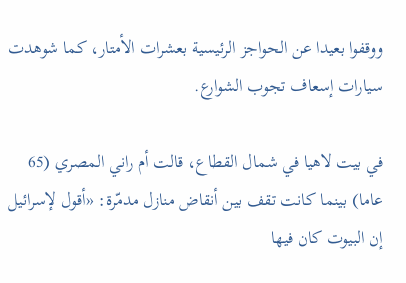ووقفوا بعيدا عن الحواجز الرئيسية بعشرات الأمتار، كما شوهدت سيارات إسعاف تجوب الشوارع.

في بيت لاهيا في شمال القطاع، قالت أم راني المصري (65 عاما) بينما كانت تقف بين أنقاض منازل مدمّرة: «أقول لإسرائيل إن البيوت كان فيها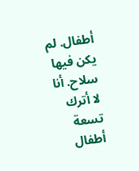أطفال. لم يكن فيها سلاح. أنا لا أترك تسعة أطفال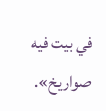في بيت فيه صواريخ».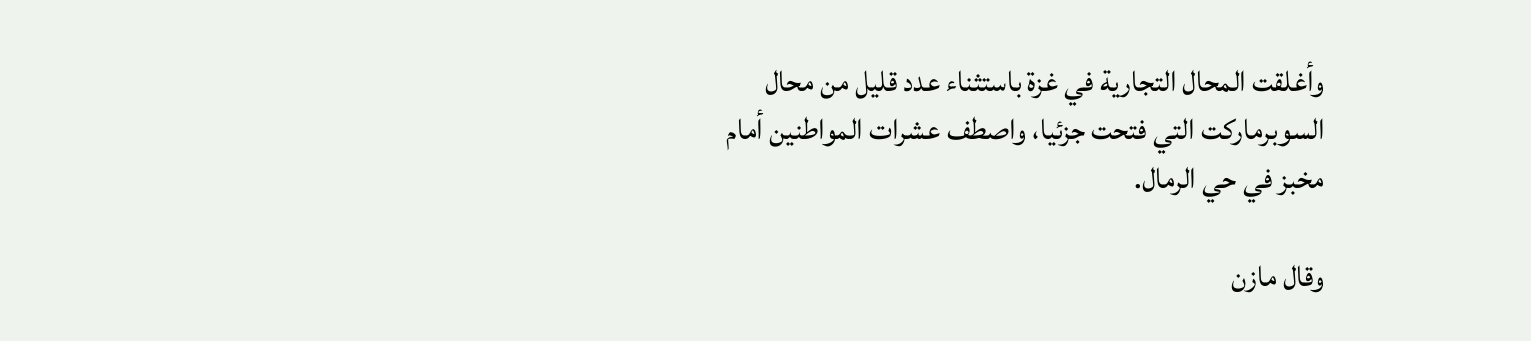وأغلقت المحال التجارية في غزة باستثناء عدد قليل من محال السوبرماركت التي فتحت جزئيا، واصطف عشرات المواطنين أمام مخبز في حي الرمال.

وقال مازن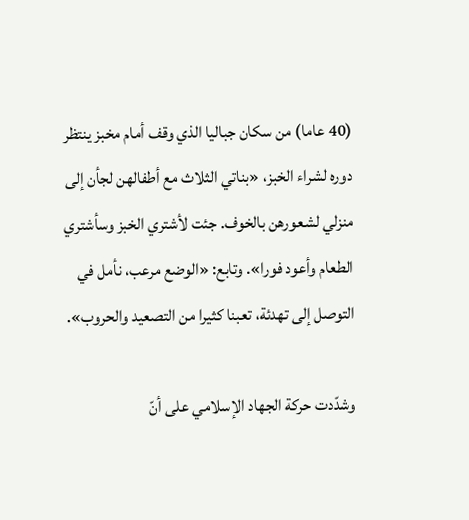(40 عاما) من سكان جباليا الذي وقف أمام مخبز ينتظر دوره لشراء الخبز، «بناتي الثلاث مع أطفالهن لجأن إلى منزلي لشعورهن بالخوف. جئت لأشتري الخبز وسأشتري الطعام وأعود فورا». وتابع: «الوضع مرعب، نأمل في التوصل إلى تهدئة، تعبنا كثيرا من التصعيد والحروب».

وشدّدت حركة الجهاد الإسلامي على أنّ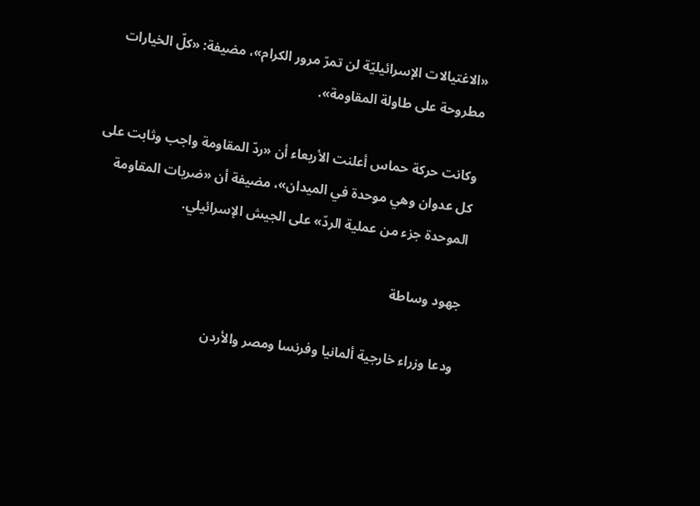«الاغتيالات الإسرائيليّة لن تمرّ مرور الكرام»، مضيفة: «كلّ الخيارات مطروحة على طاولة المقاومة».

وكانت حركة حماس أعلنت الأربعاء أن «ردّ المقاومة واجب وثابت على كل عدوان وهي موحدة في الميدان»، مضيفة أن «ضربات المقاومة الموحدة جزء من عملية الردّ» على الجيش الإسرائيلي.

جهود وساطة

ودعا وزراء خارجية ألمانيا وفرنسا ومصر والأردن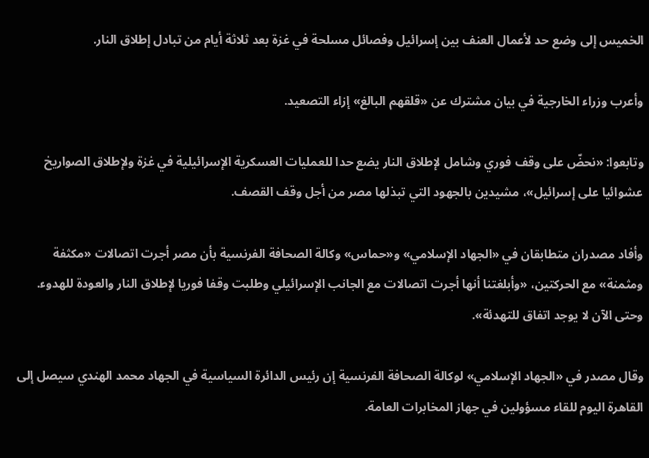الخميس إلى وضع حد لأعمال العنف بين إسرائيل وفصائل مسلحة في غزة بعد ثلاثة أيام من تبادل إطلاق النار.

وأعرب وزراء الخارجية في بيان مشترك عن «قلقهم البالغ» إزاء التصعيد.

وتابعوا: «نحضّ على وقف فوري وشامل لإطلاق النار يضع حدا للعمليات العسكرية الإسرائيلية في غزة ولإطلاق الصواريخ عشوائيا على إسرائيل»، مشيدين بالجهود التي تبذلها مصر من أجل وقف القصف.

وأفاد مصدران متطابقان في «الجهاد الإسلامي» و«حماس» وكالة الصحافة الفرنسية بأن مصر أجرت اتصالات «مكثفة ومثمنة» مع الحركتين، «وأبلغتنا أنها أجرت اتصالات مع الجانب الإسرائيلي وطلبت وقفا فوريا لإطلاق النار والعودة للهدوء. وحتى الآن لا يوجد اتفاق للتهدئة».

وقال مصدر في «الجهاد الإسلامي» لوكالة الصحافة الفرنسية إن رئيس الدائرة السياسية في الجهاد محمد الهندي سيصل إلى القاهرة اليوم للقاء مسؤولين في جهاز المخابرات العامة.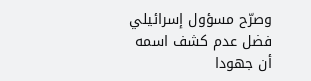وصرّح مسؤول إسرائيلي فضل عدم كشف اسمه أن جهودا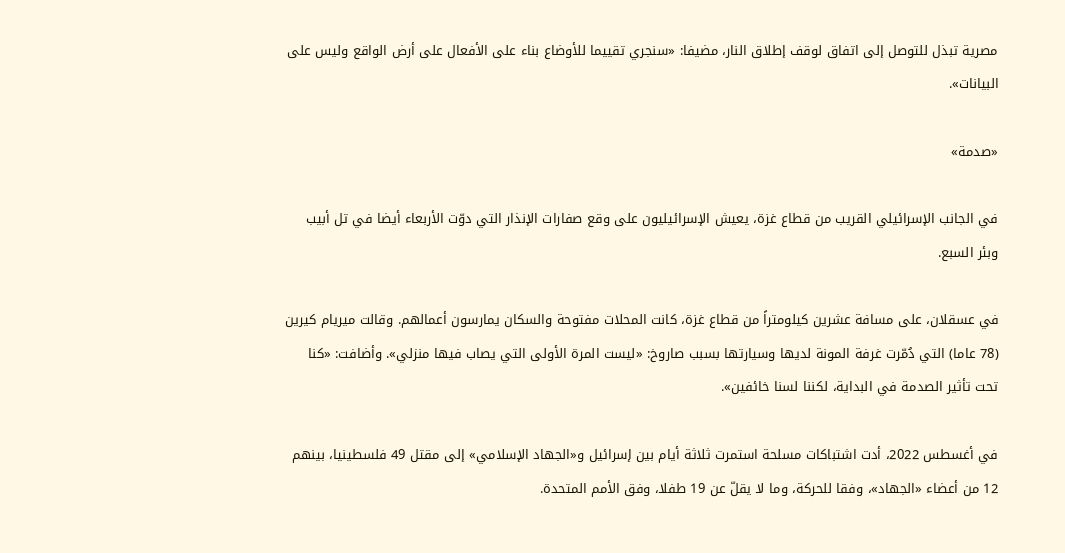مصرية تبذل للتوصل إلى اتفاق لوقف إطلاق النار، مضيفا: «سنجري تقييما للأوضاع بناء على الأفعال على أرض الواقع وليس على البيانات».

«صدمة»

في الجانب الإسرائيلي القريب من قطاع غزة، يعيش الإسرائيليون على وقع صفارات الإنذار التي دوّت الأربعاء أيضا في تل أبيب وبئر السبع.

في عسقلان، على مسافة عشرين كيلومتراً من قطاع غزة، كانت المحلات مفتوحة والسكان يمارسون أعمالهم. وقالت ميريام كيرين (78 عاما) التي دُمّرت غرفة المونة لديها وسيارتها بسبب صاروخ: «ليست المرة الأولى التي يصاب فيها منزلي». وأضافت: «كنا تحت تأثير الصدمة في البداية، لكننا لسنا خائفين».

في أغسطس 2022، أدت اشتباكات مسلحة استمرت ثلاثة أيام بين إسرائيل و«الجهاد الإسلامي» إلى مقتل 49 فلسطينيا، بينهم 12 من أعضاء «الجهاد»، وفقا للحركة، وما لا يقلّ عن 19 طفلا، وفق الأمم المتحدة.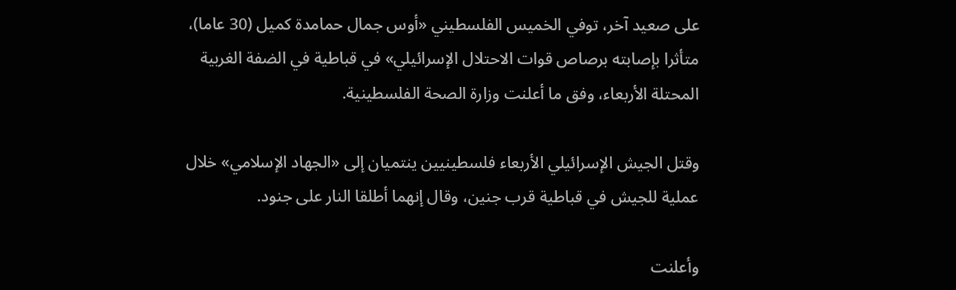على صعيد آخر، توفي الخميس الفلسطيني «أوس جمال حمامدة كميل (30 عاما)، متأثرا بإصابته برصاص قوات الاحتلال الإسرائيلي» في قباطية في الضفة الغربية المحتلة الأربعاء، وفق ما أعلنت وزارة الصحة الفلسطينية.

وقتل الجيش الإسرائيلي الأربعاء فلسطينيين ينتميان إلى «الجهاد الإسلامي» خلال عملية للجيش في قباطية قرب جنين، وقال إنهما أطلقا النار على جنود.

وأعلنت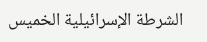الشرطة الإسرائيلية الخميس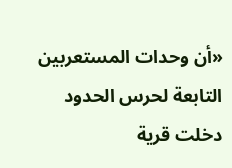«أن وحدات المستعربين التابعة لحرس الحدود دخلت قرية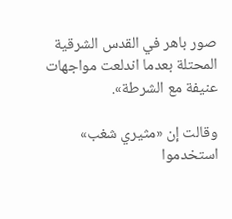صور باهر في القدس الشرقية المحتلة بعدما اندلعت مواجهات عنيفة مع الشرطة».

وقالت إن «مثيري شغب» استخدموا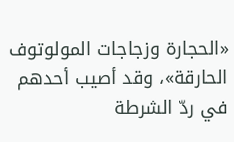«الحجارة وزجاجات المولوتوف الحارقة»، وقد أصيب أحدهم في ردّ الشرطة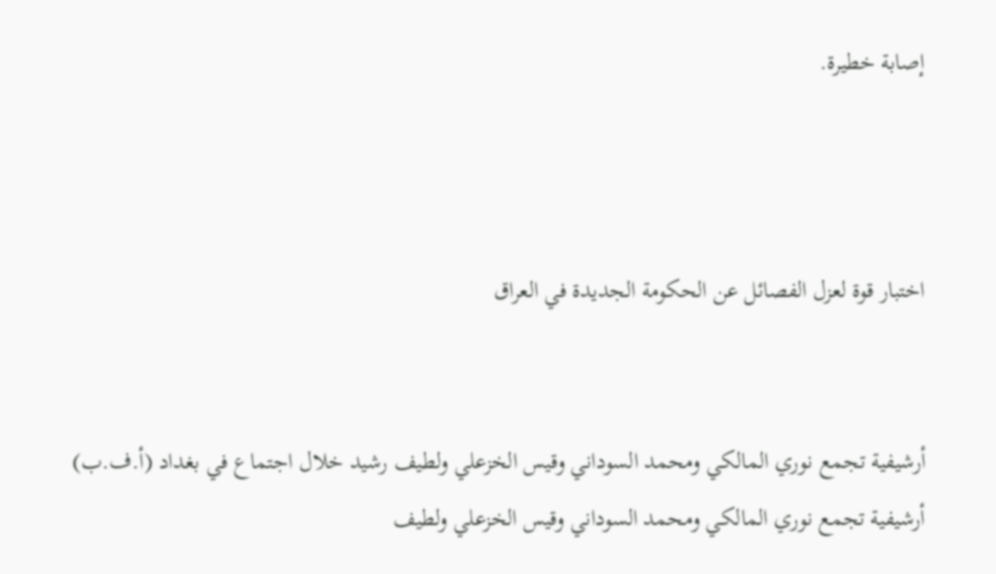إصابة خطيرة.



اختبار قوة لعزل الفصائل عن الحكومة الجديدة في العراق


أرشيفية تجمع نوري المالكي ومحمد السوداني وقيس الخزعلي ولطيف رشيد خلال اجتماع في بغداد (أ.ف.ب)
أرشيفية تجمع نوري المالكي ومحمد السوداني وقيس الخزعلي ولطيف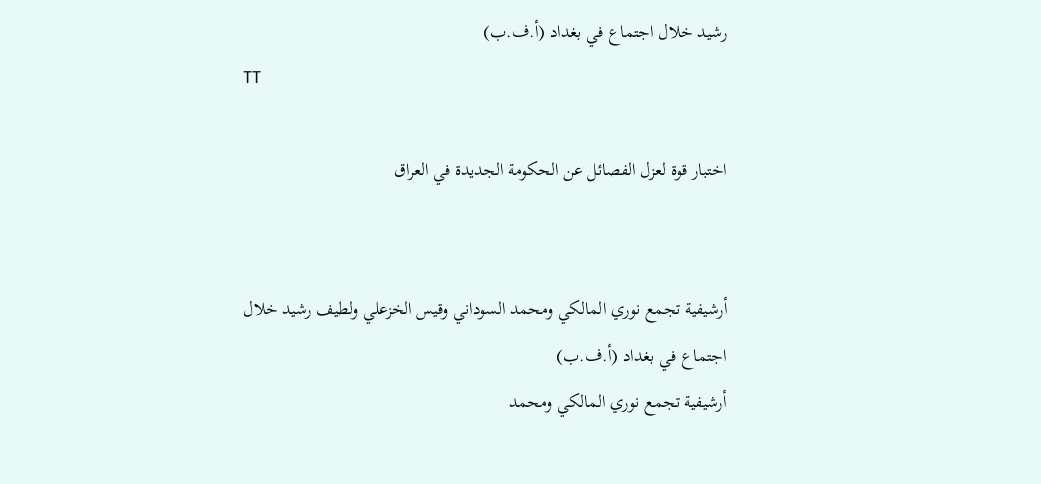رشيد خلال اجتماع في بغداد (أ.ف.ب)
TT

اختبار قوة لعزل الفصائل عن الحكومة الجديدة في العراق


أرشيفية تجمع نوري المالكي ومحمد السوداني وقيس الخزعلي ولطيف رشيد خلال اجتماع في بغداد (أ.ف.ب)
أرشيفية تجمع نوري المالكي ومحمد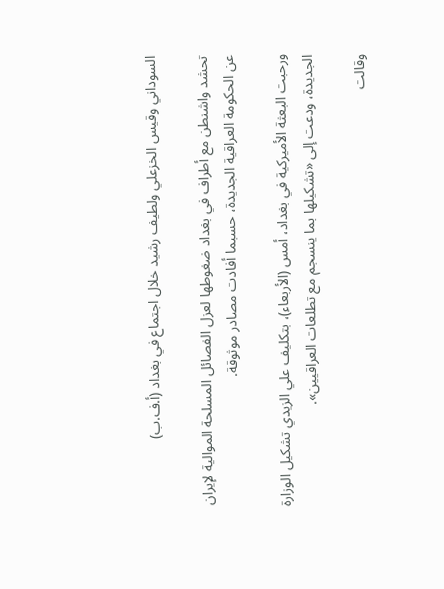السوداني وقيس الخزعلي ولطيف رشيد خلال اجتماع في بغداد (أ.ف.ب)

تحشد واشنطن مع أطراف في بغداد ضغوطها لعزل الفصائل المسلحة الموالية لإيران عن الحكومة العراقية الجديدة، حسبما أفادت مصادر موثوقة.

ورحبت البعثة الأميركية في بغداد، أمس (الأربعاء)، بتكليف علي الزيدي تشكيل الوزارة الجديدة، ودعت إلى «تشكيلها بما ينسجم مع تطلعات العراقيين».

وقالت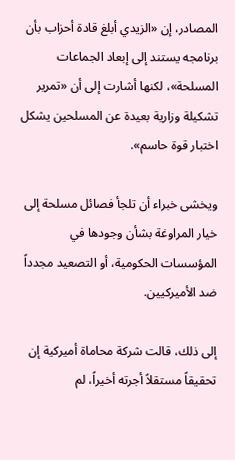المصادر، إن «الزيدي أبلغ قادة أحزاب بأن برنامجه يستند إلى إبعاد الجماعات المسلحة»، لكنها أشارت إلى أن «تمرير تشكيلة وزارية بعيدة عن المسلحين يشكل اختبار قوة حاسم».

ويخشى خبراء أن تلجأ فصائل مسلحة إلى خيار المراوغة بشأن وجودها في المؤسسات الحكومية، أو التصعيد مجدداً ضد الأميركيين.

إلى ذلك، قالت شركة محاماة أميركية إن تحقيقاً مستقلاً أجرته أخيراً، لم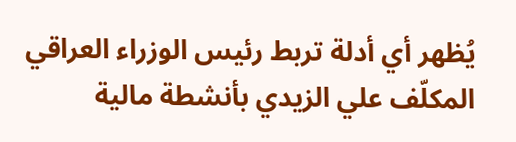يُظهر أي أدلة تربط رئيس الوزراء العراقي المكلّف علي الزيدي بأنشطة مالية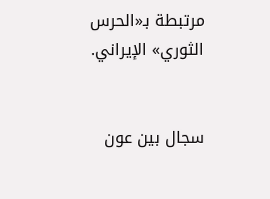مرتبطة بـ«الحرس الثوري» الإيراني.


سجال بين عون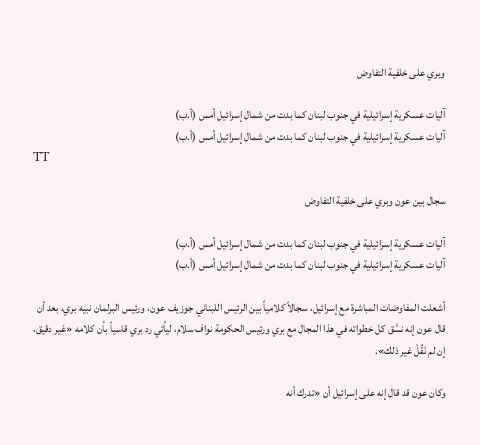وبري على خلفية التفاوض

آليات عسكرية إسرائيلية في جنوب لبنان كما بدت من شمال إسرائيل أمس (أ.ب)
آليات عسكرية إسرائيلية في جنوب لبنان كما بدت من شمال إسرائيل أمس (أ.ب)
TT

سجال بين عون وبري على خلفية التفاوض

آليات عسكرية إسرائيلية في جنوب لبنان كما بدت من شمال إسرائيل أمس (أ.ب)
آليات عسكرية إسرائيلية في جنوب لبنان كما بدت من شمال إسرائيل أمس (أ.ب)

أشعلت المفاوضات المباشرة مع إسرائيل، سجالاً كلامياً بين الرئيس اللبناني جوزيف عون، ورئيس البرلمان نبيه بري، بعد أن قال عون إنه نسَّق كل خطواته في هذا المجال مع بري ورئيس الحكومة نواف سلام، ليأتي رد بري قاسياً بأن كلامه «غير دقيق، إن لم نَقُلْ غير ذلك».

وكان عون قد قال إنه على إسرائيل أن «تدرك أنه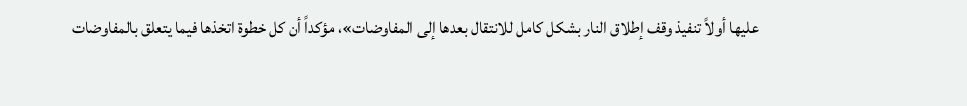عليها أولاً تنفيذ وقف إطلاق النار بشكل كامل للانتقال بعدها إلى المفاوضات»، مؤكداً أن كل خطوة اتخذها فيما يتعلق بالمفاوضات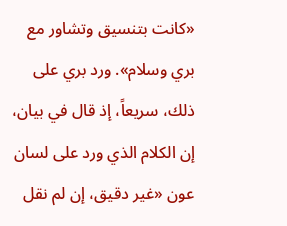«كانت بتنسيق وتشاور مع بري وسلام». ورد بري على ذلك، سريعاً، إذ قال في بيان، إن الكلام الذي ورد على لسان عون «غير دقيق، إن لم نقل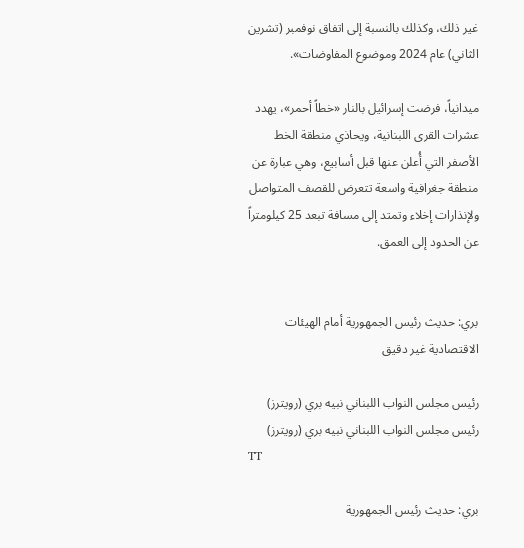غير ذلك، وكذلك بالنسبة إلى اتفاق نوفمبر (تشرين الثاني) عام 2024 وموضوع المفاوضات».

ميدانياً، فرضت إسرائيل بالنار «خطاً أحمر»، يهدد عشرات القرى اللبنانية، ويحاذي منطقة الخط الأصفر التي أُعلن عنها قبل أسابيع، وهي عبارة عن منطقة جغرافية واسعة تتعرض للقصف المتواصل ولإنذارات إخلاء وتمتد إلى مسافة تبعد 25 كيلومتراً عن الحدود إلى العمق.


بري: حديث رئيس الجمهورية أمام الهيئات الاقتصادية غير دقيق

رئيس مجلس النواب اللبناني نبيه بري (رويترز)
رئيس مجلس النواب اللبناني نبيه بري (رويترز)
TT

بري: حديث رئيس الجمهورية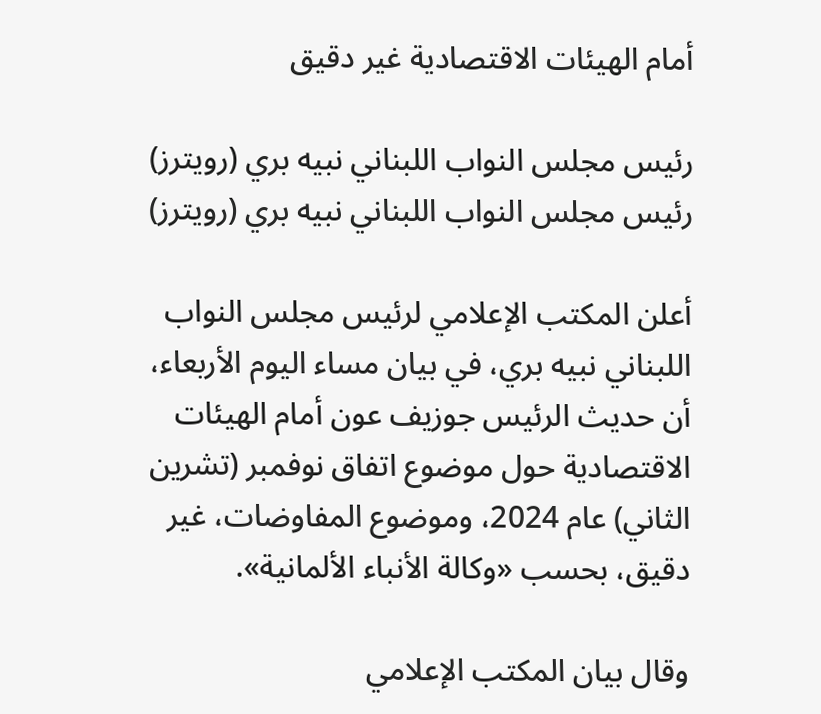أمام الهيئات الاقتصادية غير دقيق

رئيس مجلس النواب اللبناني نبيه بري (رويترز)
رئيس مجلس النواب اللبناني نبيه بري (رويترز)

أعلن المكتب الإعلامي لرئيس مجلس النواب اللبناني نبيه بري، في بيان مساء اليوم الأربعاء، أن حديث الرئيس جوزيف عون أمام الهيئات الاقتصادية حول موضوع اتفاق نوفمبر (تشرين الثاني) عام 2024، وموضوع المفاوضات، غير دقيق، بحسب «وكالة الأنباء الألمانية».

وقال بيان المكتب الإعلامي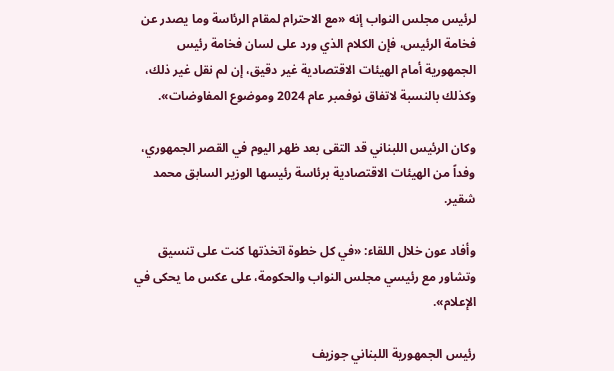لرئيس مجلس النواب إنه «مع الاحترام لمقام الرئاسة وما يصدر عن فخامة الرئيس، فإن الكلام الذي ورد على لسان فخامة رئيس الجمهورية أمام الهيئات الاقتصادية غير دقيق، إن لم نقل غير ذلك، وكذلك بالنسبة لاتفاق نوفمبر عام 2024 وموضوع المفاوضات».

وكان الرئيس اللبناني قد التقى بعد ظهر اليوم في القصر الجمهوري، وفداً من الهيئات الاقتصادية برئاسة رئيسها الوزير السابق محمد شقير.

وأفاد عون خلال اللقاء: «في كل خطوة اتخذتها كنت على تنسيق وتشاور مع رئيسي مجلس النواب والحكومة، على عكس ما يحكى في الإعلام».

رئيس الجمهورية اللبناني جوزيف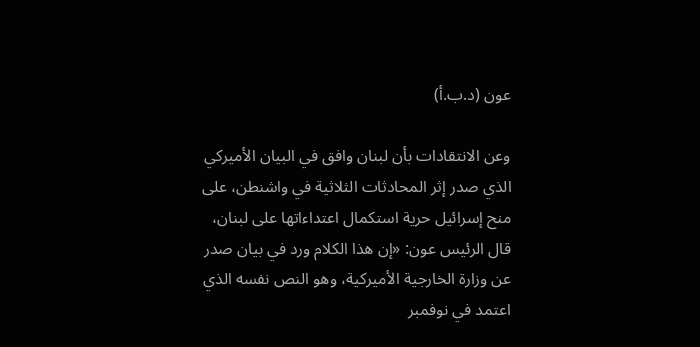عون (د.ب.أ)

وعن الانتقادات بأن لبنان وافق في البيان الأميركي الذي صدر إثر المحادثات الثلاثية في واشنطن، على منح إسرائيل حرية استكمال اعتداءاتها على لبنان، قال الرئيس عون: «إن هذا الكلام ورد في بيان صدر عن وزارة الخارجية الأميركية، وهو النص نفسه الذي اعتمد في نوفمبر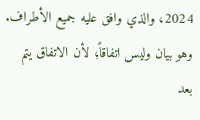2024، والذي وافق عليه جميع الأطراف. وهو بيان وليس اتفاقاً؛ لأن الاتفاق يتم بعد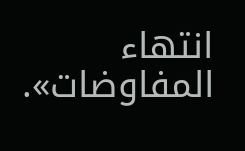انتهاء المفاوضات».